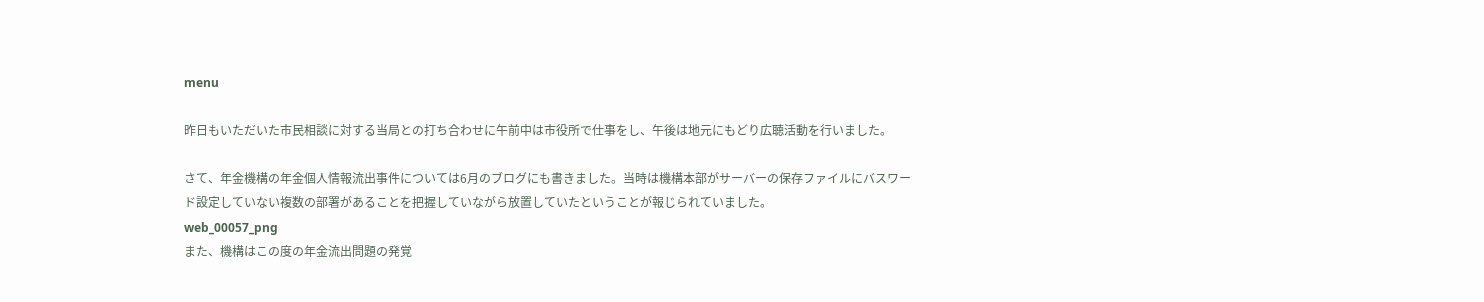menu

昨日もいただいた市民相談に対する当局との打ち合わせに午前中は市役所で仕事をし、午後は地元にもどり広聴活動を行いました。

さて、年金機構の年金個人情報流出事件については6月のブログにも書きました。当時は機構本部がサーバーの保存ファイルにバスワード設定していない複数の部署があることを把握していながら放置していたということが報じられていました。
web_00057_png
また、機構はこの度の年金流出問題の発覚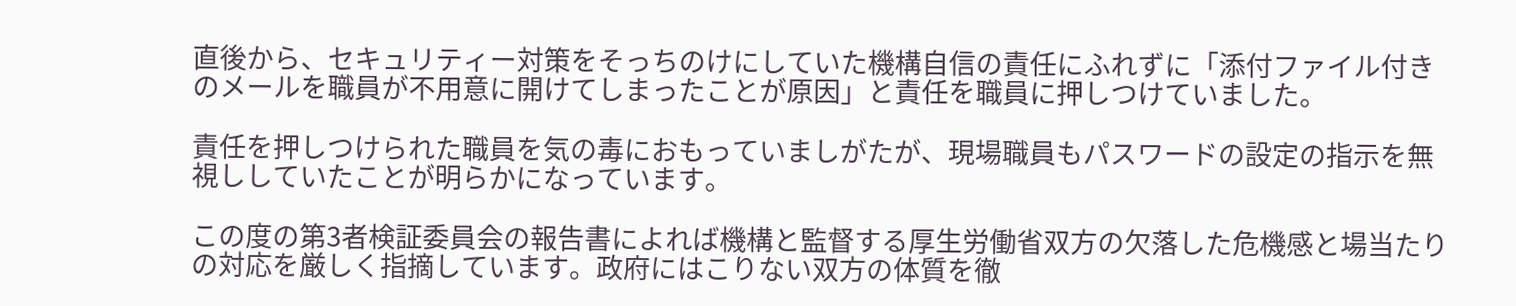直後から、セキュリティー対策をそっちのけにしていた機構自信の責任にふれずに「添付ファイル付きのメールを職員が不用意に開けてしまったことが原因」と責任を職員に押しつけていました。

責任を押しつけられた職員を気の毒におもっていましがたが、現場職員もパスワードの設定の指示を無視ししていたことが明らかになっています。

この度の第3者検証委員会の報告書によれば機構と監督する厚生労働省双方の欠落した危機感と場当たりの対応を厳しく指摘しています。政府にはこりない双方の体質を徹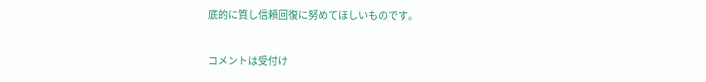底的に質し信頼回復に努めてほしいものです。

コメントは受付け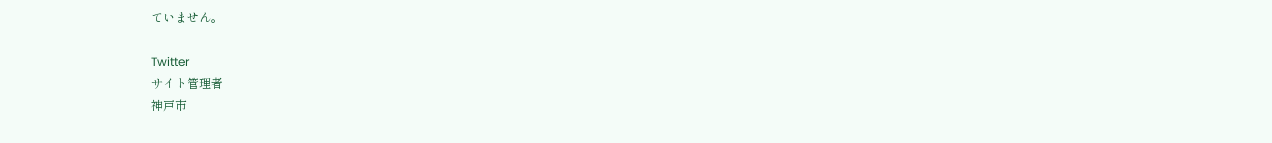ていません。

Twitter
サイト管理者
神戸市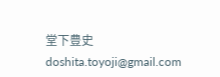堂下豊史
doshita.toyoji@gmail.com